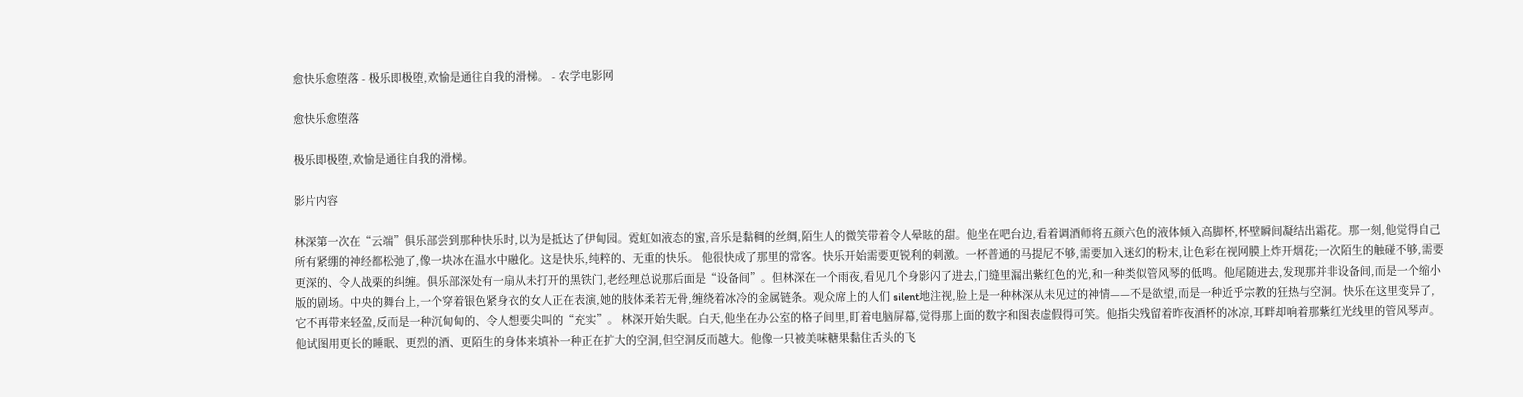愈快乐愈堕落 - 极乐即极堕,欢愉是通往自我的滑梯。 - 农学电影网

愈快乐愈堕落

极乐即极堕,欢愉是通往自我的滑梯。

影片内容

林深第一次在“云端”俱乐部尝到那种快乐时,以为是抵达了伊甸园。霓虹如液态的蜜,音乐是黏稠的丝绸,陌生人的微笑带着令人晕眩的甜。他坐在吧台边,看着调酒师将五颜六色的液体倾入高脚杯,杯壁瞬间凝结出霜花。那一刻,他觉得自己所有紧绷的神经都松弛了,像一块冰在温水中融化。这是快乐,纯粹的、无重的快乐。 他很快成了那里的常客。快乐开始需要更锐利的刺激。一杯普通的马提尼不够,需要加入迷幻的粉末,让色彩在视网膜上炸开烟花;一次陌生的触碰不够,需要更深的、令人战栗的纠缠。俱乐部深处有一扇从未打开的黑铁门,老经理总说那后面是“设备间”。但林深在一个雨夜,看见几个身影闪了进去,门缝里漏出紫红色的光,和一种类似管风琴的低鸣。他尾随进去,发现那并非设备间,而是一个缩小版的剧场。中央的舞台上,一个穿着银色紧身衣的女人正在表演,她的肢体柔若无骨,缠绕着冰冷的金属链条。观众席上的人们 silent地注视,脸上是一种林深从未见过的神情——不是欲望,而是一种近乎宗教的狂热与空洞。快乐在这里变异了,它不再带来轻盈,反而是一种沉甸甸的、令人想要尖叫的“充实”。 林深开始失眠。白天,他坐在办公室的格子间里,盯着电脑屏幕,觉得那上面的数字和图表虚假得可笑。他指尖残留着昨夜酒杯的冰凉,耳畔却响着那紫红光线里的管风琴声。他试图用更长的睡眠、更烈的酒、更陌生的身体来填补一种正在扩大的空洞,但空洞反而越大。他像一只被美味糖果黏住舌头的飞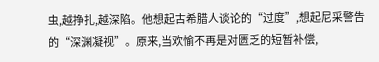虫,越挣扎,越深陷。他想起古希腊人谈论的“过度”,想起尼采警告的“深渊凝视”。原来,当欢愉不再是对匮乏的短暂补偿,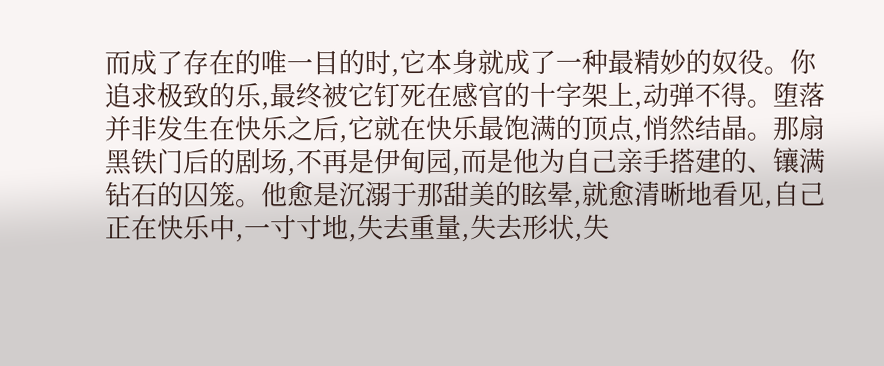而成了存在的唯一目的时,它本身就成了一种最精妙的奴役。你追求极致的乐,最终被它钉死在感官的十字架上,动弹不得。堕落并非发生在快乐之后,它就在快乐最饱满的顶点,悄然结晶。那扇黑铁门后的剧场,不再是伊甸园,而是他为自己亲手搭建的、镶满钻石的囚笼。他愈是沉溺于那甜美的眩晕,就愈清晰地看见,自己正在快乐中,一寸寸地,失去重量,失去形状,失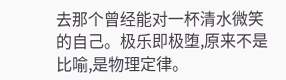去那个曾经能对一杯清水微笑的自己。极乐即极堕,原来不是比喻,是物理定律。